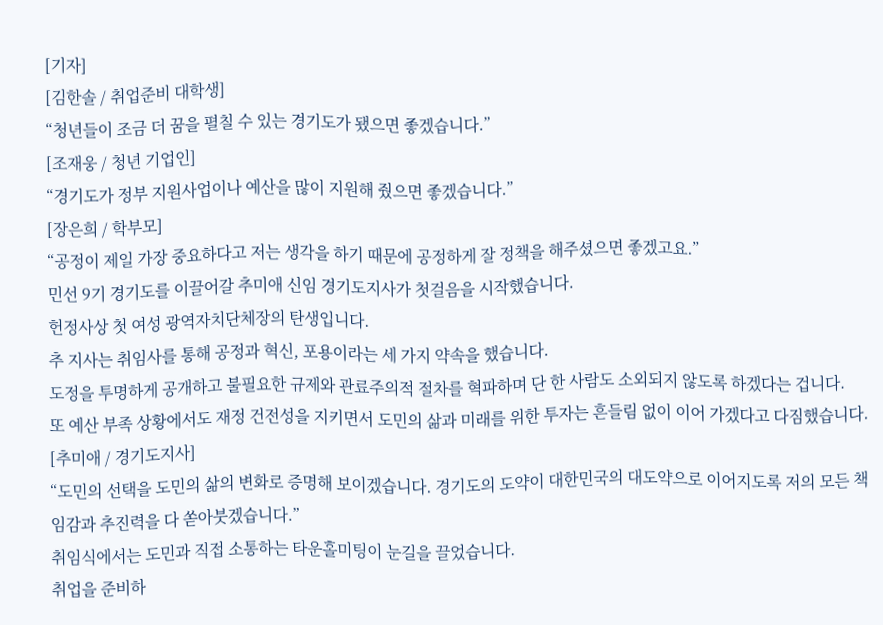[기자]
[김한솔 / 취업준비 대학생]
“청년들이 조금 더 꿈을 펼칠 수 있는 경기도가 됐으면 좋겠습니다.”
[조재웅 / 청년 기업인]
“경기도가 정부 지원사업이나 예산을 많이 지원해 줬으면 좋겠습니다.”
[장은희 / 학부모]
“공정이 제일 가장 중요하다고 저는 생각을 하기 때문에 공정하게 잘 정책을 해주셨으면 좋겠고요.”
민선 9기 경기도를 이끌어갈 추미애 신임 경기도지사가 첫걸음을 시작했습니다.
헌정사상 첫 여성 광역자치단체장의 탄생입니다.
추 지사는 취임사를 통해 공정과 혁신, 포용이라는 세 가지 약속을 했습니다.
도정을 투명하게 공개하고 불필요한 규제와 관료주의적 절차를 혁파하며 단 한 사람도 소외되지 않도록 하겠다는 겁니다.
또 예산 부족 상황에서도 재정 건전성을 지키면서 도민의 삶과 미래를 위한 투자는 흔들림 없이 이어 가겠다고 다짐했습니다.
[추미애 / 경기도지사]
“도민의 선택을 도민의 삶의 변화로 증명해 보이겠습니다. 경기도의 도약이 대한민국의 대도약으로 이어지도록 저의 모든 책임감과 추진력을 다 쏟아붓겠습니다.”
취임식에서는 도민과 직접 소통하는 타운홀미팅이 눈길을 끌었습니다.
취업을 준비하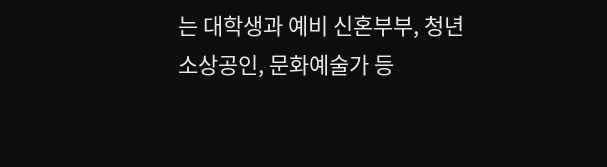는 대학생과 예비 신혼부부, 청년 소상공인, 문화예술가 등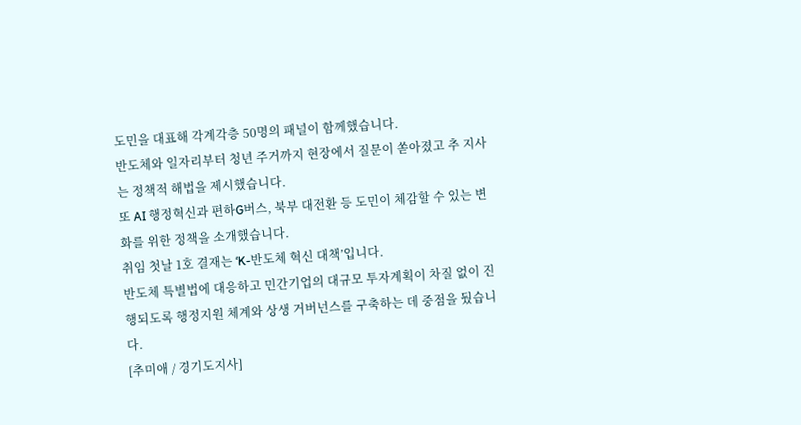도민을 대표해 각계각층 50명의 패널이 함께했습니다.
반도체와 일자리부터 청년 주거까지 현장에서 질문이 쏟아졌고 추 지사는 정책적 해법을 제시했습니다.
또 AI 행정혁신과 편하G버스, 북부 대전환 등 도민이 체감할 수 있는 변화를 위한 정책을 소개했습니다.
취임 첫날 1호 결재는 ‘K-반도체 혁신 대책’입니다.
반도체 특별법에 대응하고 민간기업의 대규모 투자계획이 차질 없이 진행되도록 행정지원 체계와 상생 거버넌스를 구축하는 데 중점을 뒀습니다.
[추미애 / 경기도지사]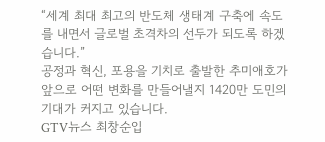“세계 최대 최고의 반도체 생태계 구축에 속도를 내면서 글로벌 초격차의 선두가 되도록 하겠습니다.”
공정과 혁신, 포용을 기치로 출발한 추미애호가 앞으로 어떤 변화를 만들어낼지 1420만 도민의 기대가 커지고 있습니다.
GTV뉴스 최창순입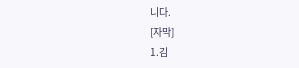니다.
[자막]
1.김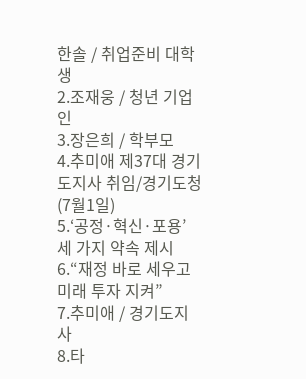한솔 / 취업준비 대학생
2.조재웅 / 청년 기업인
3.장은희 / 학부모
4.추미애 제37대 경기도지사 취임/경기도청(7월1일)
5.‘공정·혁신·포용’ 세 가지 약속 제시
6.“재정 바로 세우고 미래 투자 지켜”
7.추미애 / 경기도지사
8.타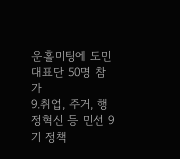운홀미팅에 도민대표단 50명 참가
9.취업, 주거, 행정혁신 등 민선 9기 정책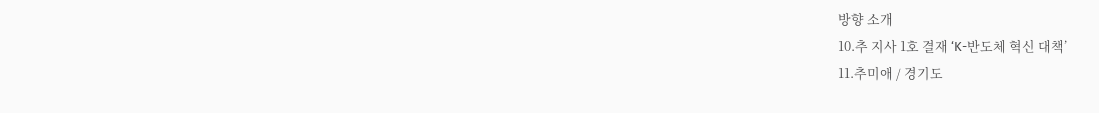방향 소개
10.추 지사 1호 결재 ‘K-반도체 혁신 대책’
11.추미애 / 경기도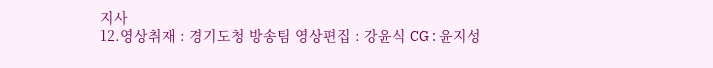지사
12.영상취재 : 경기도청 방송팀 영상편집 : 강윤식 CG : 윤지성